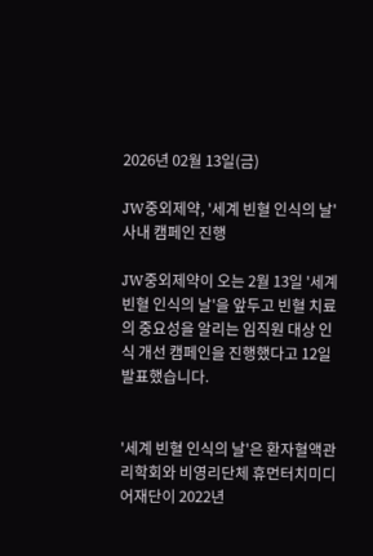2026년 02월 13일(금)

JW중외제약, '세계 빈혈 인식의 날' 사내 캠페인 진행

JW중외제약이 오는 2월 13일 '세계 빈혈 인식의 날'을 앞두고 빈혈 치료의 중요성을 알리는 임직원 대상 인식 개선 캠페인을 진행했다고 12일 발표했습니다.


'세계 빈혈 인식의 날'은 환자혈액관리학회와 비영리단체 휴먼터치미디어재단이 2022년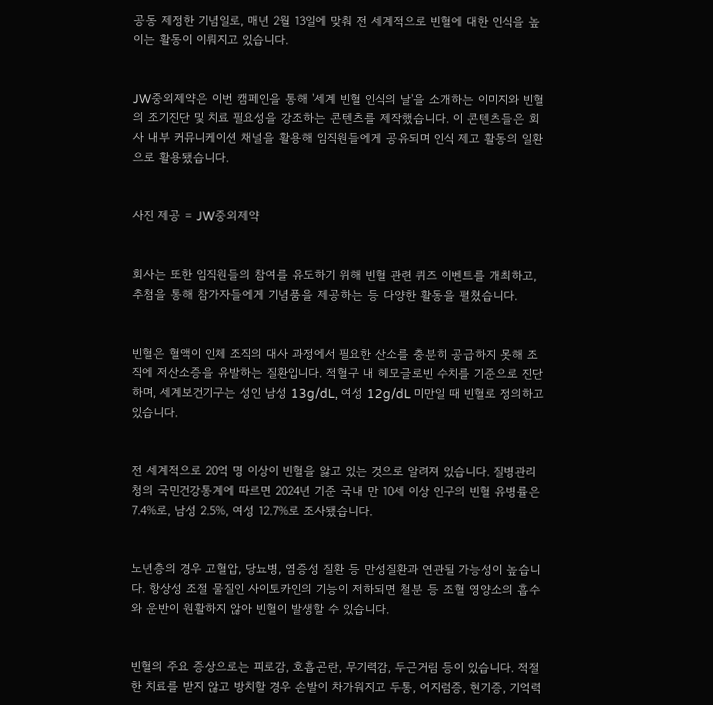공동 제정한 기념일로, 매년 2월 13일에 맞춰 전 세계적으로 빈혈에 대한 인식을 높이는 활동이 이뤄지고 있습니다.


JW중외제약은 이번 캠페인을 통해 '세계 빈혈 인식의 날'을 소개하는 이미지와 빈혈의 조기진단 및 치료 필요성을 강조하는 콘텐츠를 제작했습니다. 이 콘텐츠들은 회사 내부 커뮤니케이션 채널을 활용해 임직원들에게 공유되며 인식 제고 활동의 일환으로 활용됐습니다.


사진 제공 = JW중외제약


회사는 또한 임직원들의 참여를 유도하기 위해 빈혈 관련 퀴즈 이벤트를 개최하고, 추첨을 통해 참가자들에게 기념품을 제공하는 등 다양한 활동을 펼쳤습니다.


빈혈은 혈액이 인체 조직의 대사 과정에서 필요한 산소를 충분히 공급하지 못해 조직에 저산소증을 유발하는 질환입니다. 적혈구 내 헤모글로빈 수치를 기준으로 진단하며, 세계보건기구는 성인 남성 13g/dL, 여성 12g/dL 미만일 때 빈혈로 정의하고 있습니다.


전 세계적으로 20억 명 이상이 빈혈을 앓고 있는 것으로 알려져 있습니다. 질병관리청의 국민건강통계에 따르면 2024년 기준 국내 만 10세 이상 인구의 빈혈 유병률은 7.4%로, 남성 2.5%, 여성 12.7%로 조사됐습니다.


노년층의 경우 고혈압, 당뇨병, 염증성 질환 등 만성질환과 연관될 가능성이 높습니다. 항상성 조절 물질인 사이토카인의 기능이 저하되면 철분 등 조혈 영양소의 흡수와 운반이 원활하지 않아 빈혈이 발생할 수 있습니다.


빈혈의 주요 증상으로는 피로감, 호흡곤란, 무기력감, 두근거림 등이 있습니다. 적절한 치료를 받지 않고 방치할 경우 손발이 차가워지고 두통, 어지럼증, 현기증, 기억력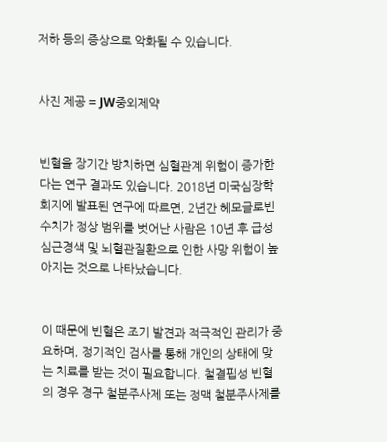저하 등의 증상으로 악화될 수 있습니다.


사진 제공 = JW중외제약


빈혈을 장기간 방치하면 심혈관계 위험이 증가한다는 연구 결과도 있습니다. 2018년 미국심장학회지에 발표된 연구에 따르면, 2년간 헤모글로빈 수치가 정상 범위를 벗어난 사람은 10년 후 급성심근경색 및 뇌혈관질환으로 인한 사망 위험이 높아지는 것으로 나타났습니다.


이 때문에 빈혈은 조기 발견과 적극적인 관리가 중요하며, 정기적인 검사를 통해 개인의 상태에 맞는 치료를 받는 것이 필요합니다. 철결핍성 빈혈의 경우 경구 철분주사제 또는 정맥 철분주사제를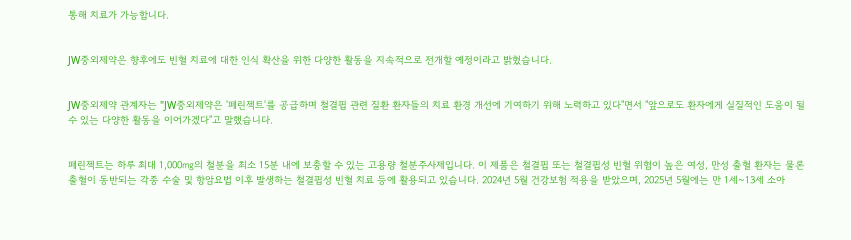통해 치료가 가능합니다.


JW중외제약은 향후에도 빈혈 치료에 대한 인식 확산을 위한 다양한 활동을 지속적으로 전개할 예정이라고 밝혔습니다.


JW중외제약 관계자는 "JW중외제약은 '페린젝트'를 공급하며 철결핍 관련 질환 환자들의 치료 환경 개선에 기여하기 위해 노력하고 있다"면서 "앞으로도 환자에게 실질적인 도움이 될 수 있는 다양한 활동을 이어가겠다"고 말했습니다.


페린젝트는 하루 최대 1,000㎎의 철분을 최소 15분 내에 보충할 수 있는 고용량 철분주사제입니다. 이 제품은 철결핍 또는 철결핍성 빈혈 위험이 높은 여성, 만성 출혈 환자는 물론 출혈이 동반되는 각종 수술 및 항암요법 이후 발생하는 철결핍성 빈혈 치료 등에 활용되고 있습니다. 2024년 5월 건강보험 적용을 받았으며, 2025년 5월에는 만 1세~13세 소아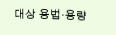대상 용법‧용량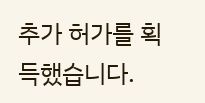추가 허가를 획득했습니다.